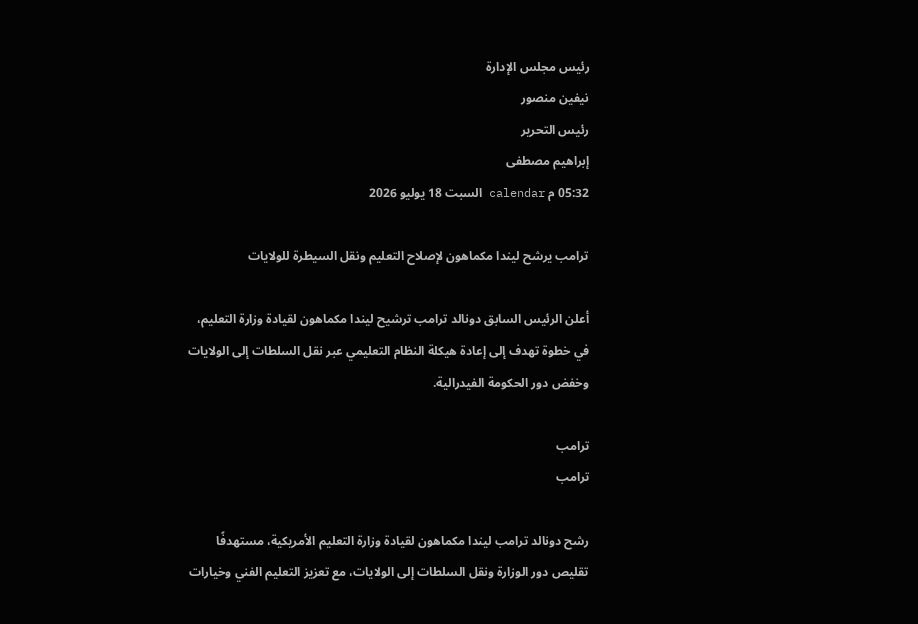رئيس مجلس الإدارة
نيفين منصور
رئيس التحرير
إبراهيم مصطفى
05:32 م calendar السبت 18 يوليو 2026

ترامب يرشح ليندا مكماهون لإصلاح التعليم ونقل السيطرة للولايات

أعلن الرئيس السابق دونالد ترامب ترشيح ليندا مكماهون لقيادة وزارة التعليم، في خطوة تهدف إلى إعادة هيكلة النظام التعليمي عبر نقل السلطات إلى الولايات وخفض دور الحكومة الفيدرالية.

ترامب
ترامب

رشح دونالد ترامب ليندا مكماهون لقيادة وزارة التعليم الأمريكية، مستهدفًا تقليص دور الوزارة ونقل السلطات إلى الولايات، مع تعزيز التعليم الفني وخيارات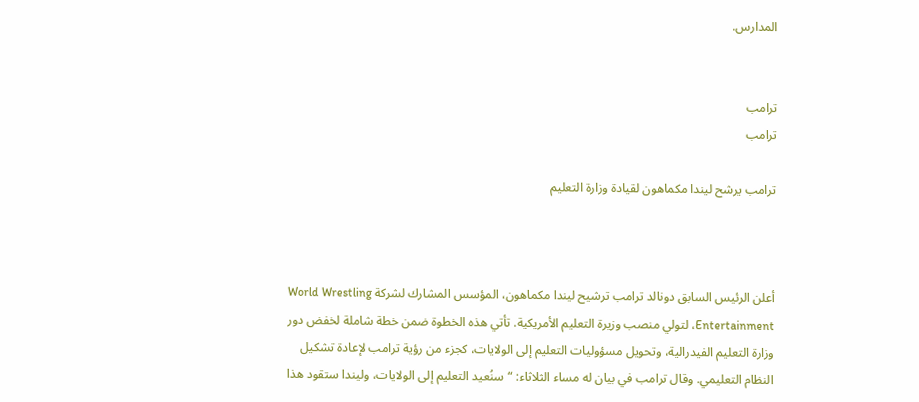المدارس.


ترامب
ترامب

ترامب يرشح ليندا مكماهون لقيادة وزارة التعليم



أعلن الرئيس السابق دونالد ترامب ترشيح ليندا مكماهون، المؤسس المشارك لشركة World Wrestling Entertainment، لتولي منصب وزيرة التعليم الأمريكية. تأتي هذه الخطوة ضمن خطة شاملة لخفض دور وزارة التعليم الفيدرالية، وتحويل مسؤوليات التعليم إلى الولايات، كجزء من رؤية ترامب لإعادة تشكيل النظام التعليمي. وقال ترامب في بيان له مساء الثلاثاء: “سنُعيد التعليم إلى الولايات، وليندا ستقود هذا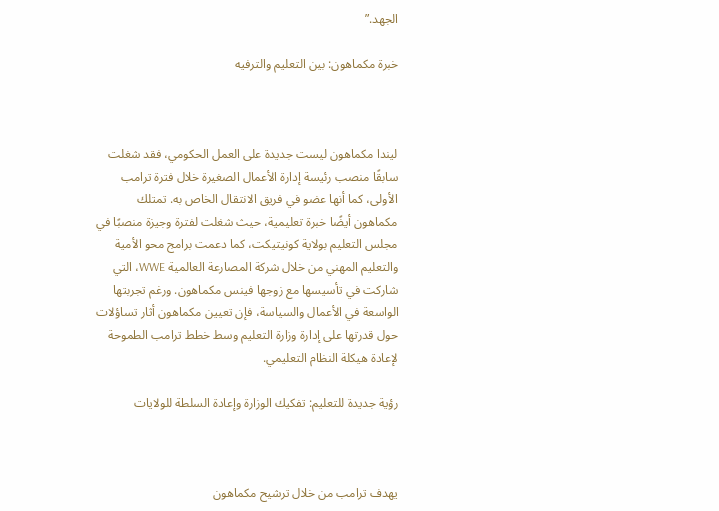الجهد.”

خبرة مكماهون: بين التعليم والترفيه



ليندا مكماهون ليست جديدة على العمل الحكومي، فقد شغلت سابقًا منصب رئيسة إدارة الأعمال الصغيرة خلال فترة ترامب الأولى، كما أنها عضو في فريق الانتقال الخاص به. تمتلك مكماهون أيضًا خبرة تعليمية، حيث شغلت لفترة وجيزة منصبًا في مجلس التعليم بولاية كونيتيكت، كما دعمت برامج محو الأمية والتعليم المهني من خلال شركة المصارعة العالمية WWE، التي شاركت في تأسيسها مع زوجها فينس مكماهون. ورغم تجربتها الواسعة في الأعمال والسياسة، فإن تعيين مكماهون أثار تساؤلات حول قدرتها على إدارة وزارة التعليم وسط خطط ترامب الطموحة لإعادة هيكلة النظام التعليمي.

رؤية جديدة للتعليم: تفكيك الوزارة وإعادة السلطة للولايات



يهدف ترامب من خلال ترشيح مكماهون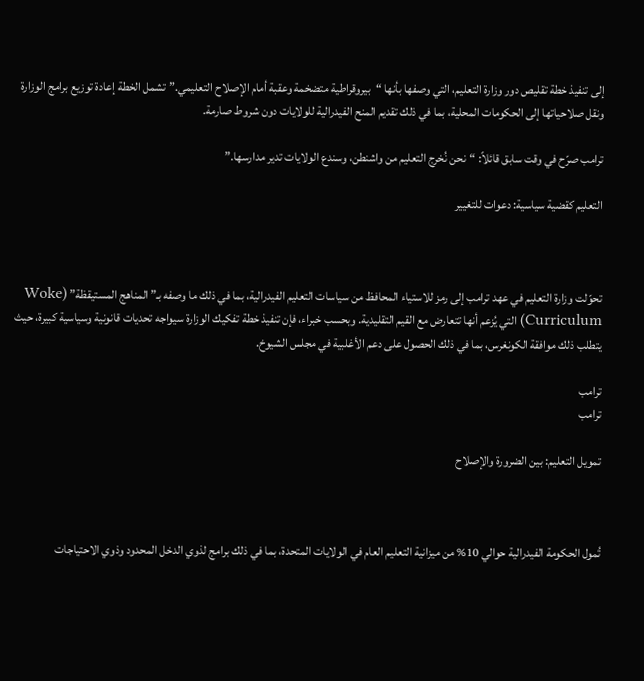إلى تنفيذ خطة تقليص دور وزارة التعليم، التي وصفها بأنها “بيروقراطية متضخمة وعقبة أمام الإصلاح التعليمي.” تشمل الخطة إعادة توزيع برامج الوزارة ونقل صلاحياتها إلى الحكومات المحلية، بما في ذلك تقديم المنح الفيدرالية للولايات دون شروط صارمة.

ترامب صرّح في وقت سابق قائلاً: “نحن نُخرج التعليم من واشنطن، وسندع الولايات تدير مدارسها.”

التعليم كقضية سياسية: دعوات للتغيير



تحوّلت وزارة التعليم في عهد ترامب إلى رمز للاستياء المحافظ من سياسات التعليم الفيدرالية، بما في ذلك ما وصفه بـ”المناهج المستيقظة” (Woke Curriculum) التي يُزعم أنها تتعارض مع القيم التقليدية. وبحسب خبراء، فإن تنفيذ خطة تفكيك الوزارة سيواجه تحديات قانونية وسياسية كبيرة، حيث يتطلب ذلك موافقة الكونغرس، بما في ذلك الحصول على دعم الأغلبية في مجلس الشيوخ.

ترامب
ترامب

تمويل التعليم: بين الضرورة والإصلاح



تُمول الحكومة الفيدرالية حوالي 10% من ميزانية التعليم العام في الولايات المتحدة، بما في ذلك برامج لذوي الدخل المحدود وذوي الاحتياجات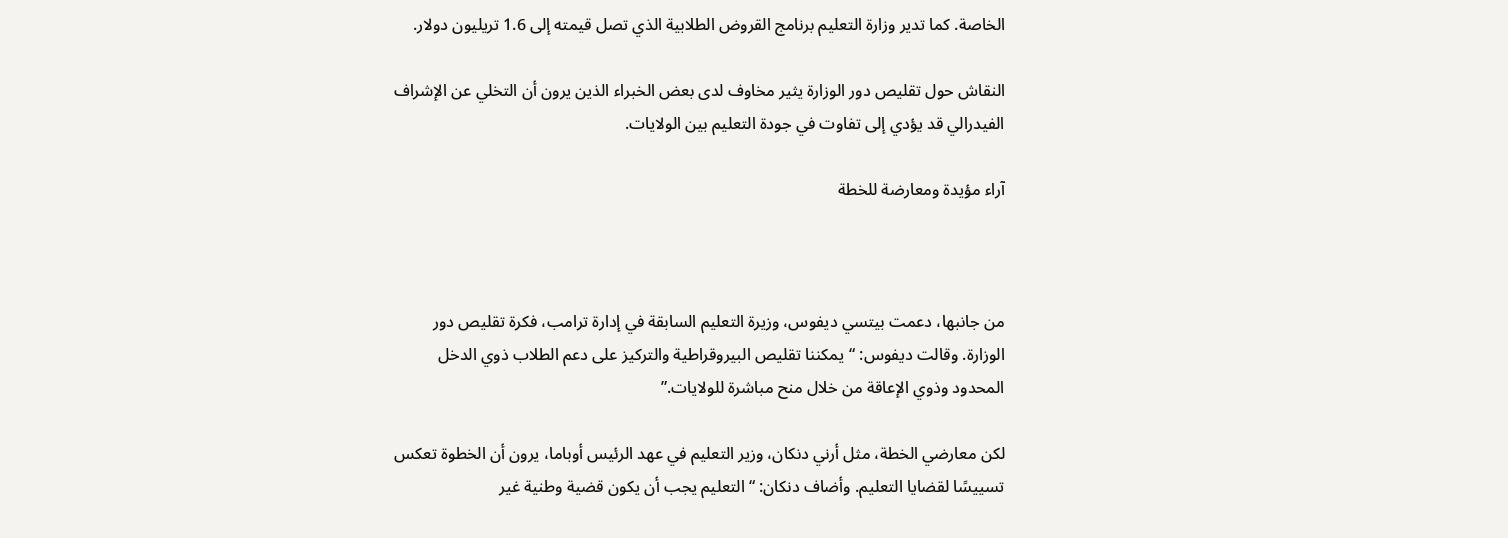الخاصة. كما تدير وزارة التعليم برنامج القروض الطلابية الذي تصل قيمته إلى 1.6 تريليون دولار.

النقاش حول تقليص دور الوزارة يثير مخاوف لدى بعض الخبراء الذين يرون أن التخلي عن الإشراف الفيدرالي قد يؤدي إلى تفاوت في جودة التعليم بين الولايات.

آراء مؤيدة ومعارضة للخطة



من جانبها، دعمت بيتسي ديفوس، وزيرة التعليم السابقة في إدارة ترامب، فكرة تقليص دور الوزارة. وقالت ديفوس: “يمكننا تقليص البيروقراطية والتركيز على دعم الطلاب ذوي الدخل المحدود وذوي الإعاقة من خلال منح مباشرة للولايات.”

لكن معارضي الخطة، مثل أرني دنكان، وزير التعليم في عهد الرئيس أوباما، يرون أن الخطوة تعكس تسييسًا لقضايا التعليم. وأضاف دنكان: “التعليم يجب أن يكون قضية وطنية غير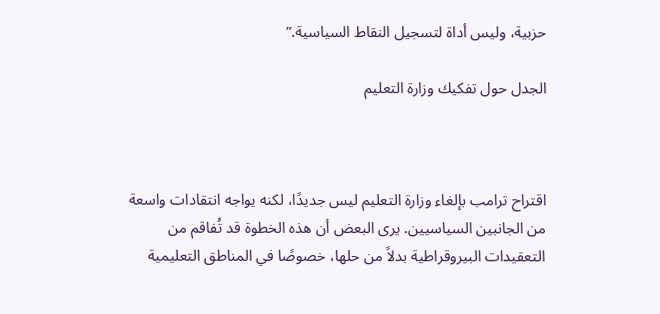حزبية، وليس أداة لتسجيل النقاط السياسية.”

الجدل حول تفكيك وزارة التعليم



اقتراح ترامب بإلغاء وزارة التعليم ليس جديدًا، لكنه يواجه انتقادات واسعة من الجانبين السياسيين. يرى البعض أن هذه الخطوة قد تُفاقم من التعقيدات البيروقراطية بدلاً من حلها، خصوصًا في المناطق التعليمية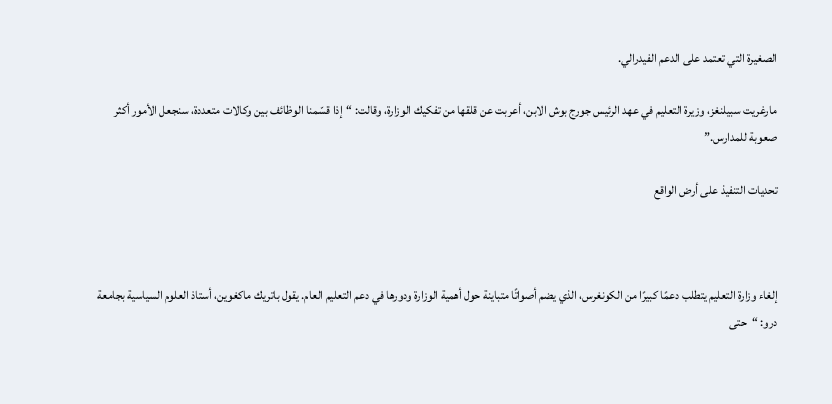الصغيرة التي تعتمد على الدعم الفيدرالي.

مارغريت سبيلنغز، وزيرة التعليم في عهد الرئيس جورج بوش الابن، أعربت عن قلقها من تفكيك الوزارة، وقالت: “إذا قسّمنا الوظائف بين وكالات متعددة، سنجعل الأمور أكثر صعوبة للمدارس.”

تحديات التنفيذ على أرض الواقع



إلغاء وزارة التعليم يتطلب دعمًا كبيرًا من الكونغرس، الذي يضم أصواتًا متباينة حول أهمية الوزارة ودورها في دعم التعليم العام. يقول باتريك ماكغوين، أستاذ العلوم السياسية بجامعة درو: “حتى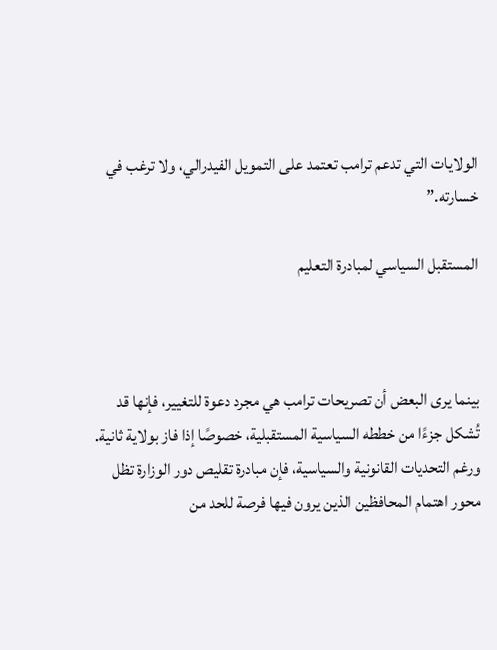الولايات التي تدعم ترامب تعتمد على التمويل الفيدرالي، ولا ترغب في خسارته.”

المستقبل السياسي لمبادرة التعليم



بينما يرى البعض أن تصريحات ترامب هي مجرد دعوة للتغيير، فإنها قد تُشكل جزءًا من خططه السياسية المستقبلية، خصوصًا إذا فاز بولاية ثانية. ورغم التحديات القانونية والسياسية، فإن مبادرة تقليص دور الوزارة تظل محور اهتمام المحافظين الذين يرون فيها فرصة للحد من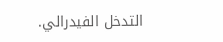التدخل الفيدرالي.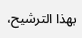بهذا الترشيح،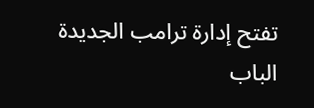تفتح إدارة ترامب الجديدة الباب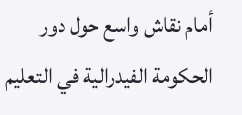أمام نقاش واسع حول دور الحكومة الفيدرالية في التعليم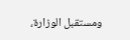ومستقبل الوزارة،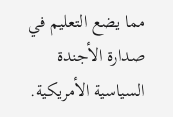مما يضع التعليم في صدارة الأجندة السياسية الأمريكية.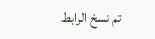تم نسخ الرابط